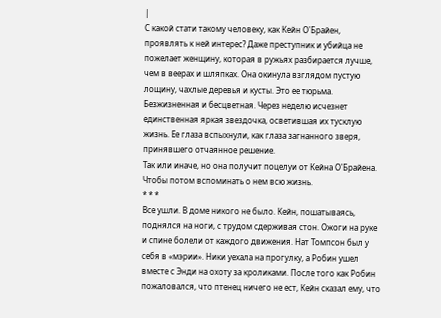|
С какой стати такому человеку, как Кейн О'Брайен, проявлять к ней интерес? Даже преступник и убийца не пожелает женщину, которая в ружьях разбирается лучше, чем в веерах и шляпках. Она окинула взглядом пустую лощину, чахлые деревья и кусты. Это ее тюрьма. Безжизненная и бесцветная. Через неделю исчезнет единственная яркая звездочка, осветившая их тусклую жизнь. Ее глаза вспыхнули, как глаза загнанного зверя, принявшего отчаянное решение.
Так или иначе, но она получит поцелуи от Кейна О'Брайена. Чтобы потом вспоминать о нем всю жизнь.
* * *
Все ушли. В доме никого не было. Кейн, пошатываясь, поднялся на ноги, с трудом сдерживая стон. Ожоги на руке и спине болели от каждого движения. Нат Томпсон был у себя в «мэрии». Ники уехала на прогулку, а Робин ушел вместе с Энди на охоту за кроликами. После того как Робин пожаловался, что птенец ничего не ест, Кейн сказал ему, что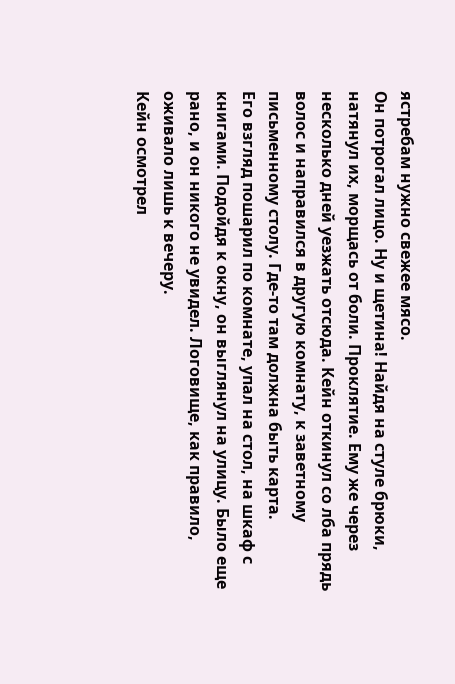ястребам нужно свежее мясо.
Он потрогал лицо. Ну и щетина! Найдя на стуле брюки, натянул их, морщась от боли. Проклятие. Ему же через несколько дней уезжать отсюда. Кейн откинул со лба прядь волос и направился в другую комнату, к заветному письменному столу. Где-то там должна быть карта.
Его взгляд пошарил по комнате, упал на стол, на шкаф с книгами. Подойдя к окну, он выглянул на улицу. Было еще рано, и он никого не увидел. Логовище, как правило, оживало лишь к вечеру.
Кейн осмотрел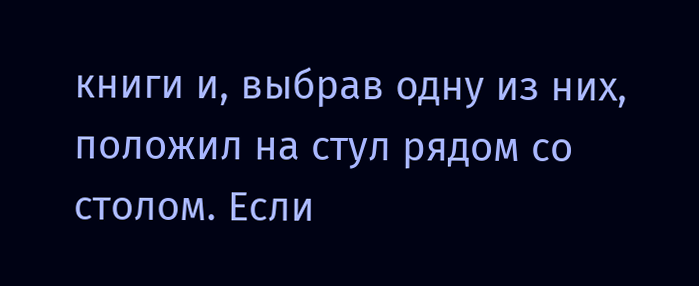книги и, выбрав одну из них, положил на стул рядом со столом. Если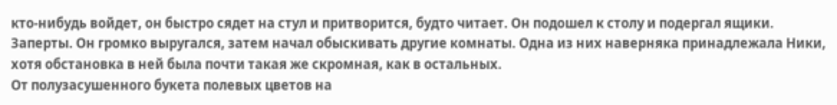кто-нибудь войдет, он быстро сядет на стул и притворится, будто читает. Он подошел к столу и подергал ящики. Заперты. Он громко выругался, затем начал обыскивать другие комнаты. Одна из них наверняка принадлежала Ники, хотя обстановка в ней была почти такая же скромная, как в остальных.
От полузасушенного букета полевых цветов на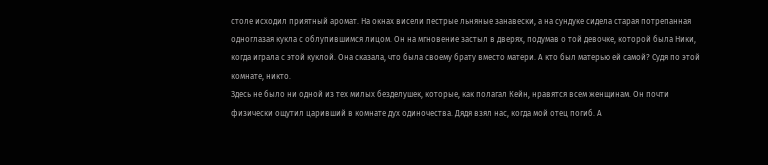столе исходил приятный аромат. На окнах висели пестрые льняные занавески, а на сундуке сидела старая потрепанная одноглазая кукла с облупившимся лицом. Он на мгновение застыл в дверях, подумав о той девочке, которой была Ники, когда играла с этой куклой. Она сказала, что была своему брату вместо матери. А кто был матерью ей самой? Судя по этой комнате, никто.
Здесь не было ни одной из тех милых безделушек, которые, как полагал Кейн, нравятся всем женщинам. Он почти физически ощутил царивший в комнате дух одиночества. Дядя взял нас, когда мой отец погиб. А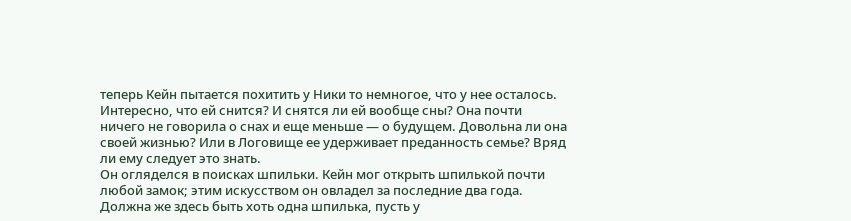теперь Кейн пытается похитить у Ники то немногое, что у нее осталось.
Интересно, что ей снится? И снятся ли ей вообще сны? Она почти ничего не говорила о снах и еще меньше — о будущем. Довольна ли она своей жизнью? Или в Логовище ее удерживает преданность семье? Вряд ли ему следует это знать.
Он огляделся в поисках шпильки. Кейн мог открыть шпилькой почти любой замок; этим искусством он овладел за последние два года. Должна же здесь быть хоть одна шпилька, пусть у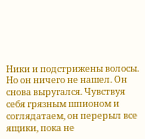Ники и подстрижены волосы. Но он ничего не нашел. Он снова выругался. Чувствуя себя грязным шпионом и соглядатаем, он перерыл все ящики, пока не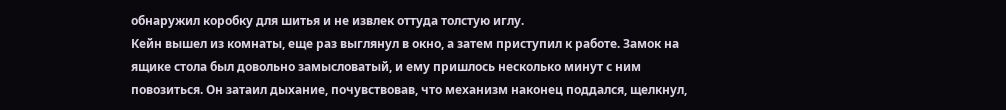обнаружил коробку для шитья и не извлек оттуда толстую иглу.
Кейн вышел из комнаты, еще раз выглянул в окно, а затем приступил к работе. Замок на ящике стола был довольно замысловатый, и ему пришлось несколько минут с ним повозиться. Он затаил дыхание, почувствовав, что механизм наконец поддался, щелкнул,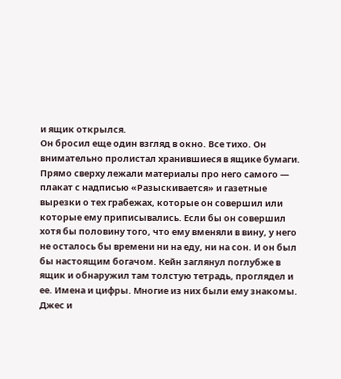и ящик открылся.
Он бросил еще один взгляд в окно. Все тихо. Он внимательно пролистал хранившиеся в ящике бумаги. Прямо сверху лежали материалы про него самого — плакат с надписью «Разыскивается» и газетные вырезки о тех грабежах, которые он совершил или которые ему приписывались. Если бы он совершил хотя бы половину того, что ему вменяли в вину, у него не осталось бы времени ни на еду, ни на сон. И он был бы настоящим богачом. Кейн заглянул поглубже в ящик и обнаружил там толстую тетрадь, проглядел и ее. Имена и цифры. Многие из них были ему знакомы. Джес и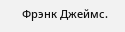Фрэнк Джеймс.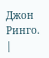Джон Ринго. |